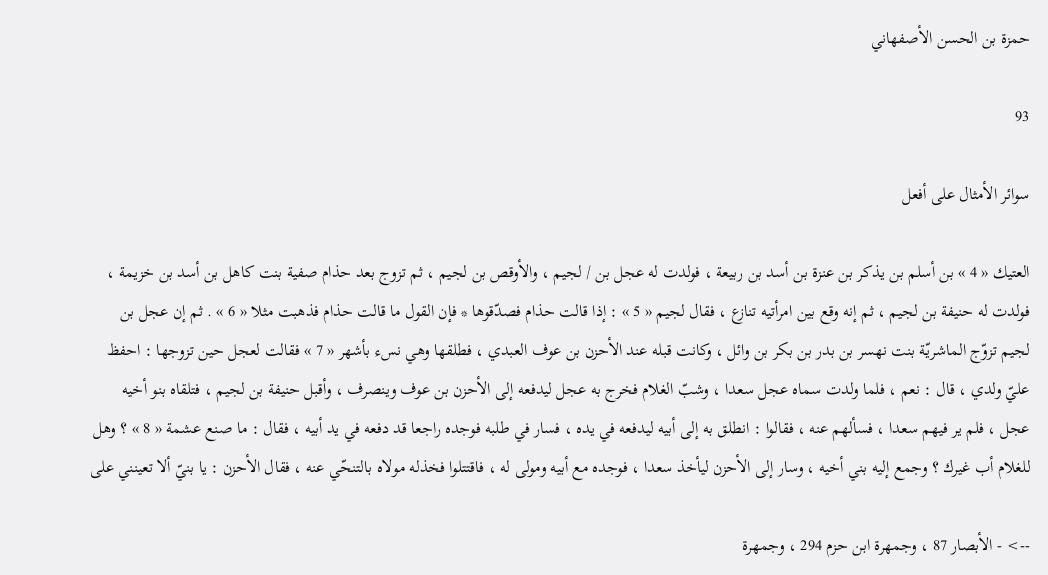حمزة بن الحسن الأصفهاني

93

سوائر الأمثال على أفعل

العتيك « 4 » بن أسلم بن يذكر بن عنزة بن أسد بن ربيعة ، فولدت له عجل بن / لجيم ، والأوقص بن لجيم ، ثم تزوج بعد حذام صفية بنت كاهل بن أسد بن خزيمة ، فولدت له حنيفة بن لجيم ، ثم إنه وقع بين امرأتيه تنازع ، فقال لجيم « 5 » : إذا قالت حذام فصدّقوها * فإن القول ما قالت حذام فذهبت مثلا « 6 » . ثم إن عجل بن لجيم تزوّج الماشريّة بنت نهسر بن بدر بن بكر بن وائل ، وكانت قبله عند الأحزن بن عوف العبدي ، فطلقها وهي نسء بأشهر « 7 » فقالت لعجل حين تزوجها : احفظ عليّ ولدي ، قال : نعم ، فلما ولدت سماه عجل سعدا ، وشبّ الغلام فخرج به عجل ليدفعه إلى الأحزن بن عوف وينصرف ، وأقبل حنيفة بن لجيم ، فتلقاه بنو أخيه عجل ، فلم ير فيهم سعدا ، فسألهم عنه ، فقالوا : انطلق به إلى أبيه ليدفعه في يده ، فسار في طلبه فوجده راجعا قد دفعه في يد أبيه ، فقال : ما صنع عشمة « 8 » ؟ وهل للغلام أب غيرك ؟ وجمع إليه بني أخيه ، وسار إلى الأحزن ليأخذ سعدا ، فوجده مع أبيه ومولى له ، فاقتتلوا فخذله مولاه بالتنحّي عنه ، فقال الأحزن : يا بنيّ ألا تعينني على

--> - الأبصار 87 ، وجمهرة ابن حزم 294 ، وجمهرة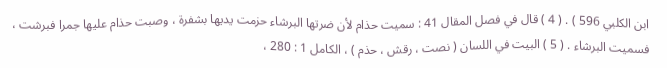ابن الكلبي 596 ) . ( 4 ) قال في فصل المقال 41 : سميت حذام لأن ضرتها البرشاء حزمت يديها بشفرة ، وصبت حذام عليها جمرا فبرشت ، فسميت البرشاء . ( 5 ) البيت في اللسان ( نصت ، رقش ، حذم ) ، الكامل 1 : 280 ،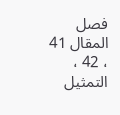فصل المقال 41 ، 42 ، التمثيل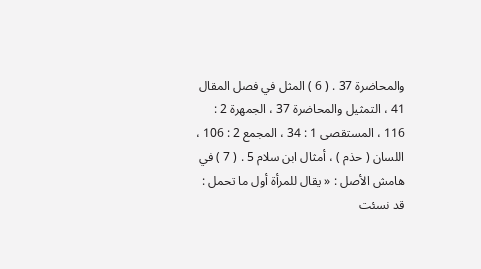والمحاضرة 37 . ( 6 ) المثل في فصل المقال 41 ، التمثيل والمحاضرة 37 ، الجمهرة 2 : 116 ، المستقصى 1 : 34 ، المجمع 2 : 106 ، اللسان ( حذم ) ، أمثال ابن سلام 5 . ( 7 ) في هامش الأصل : « يقال للمرأة أول ما تحمل : قد نسئت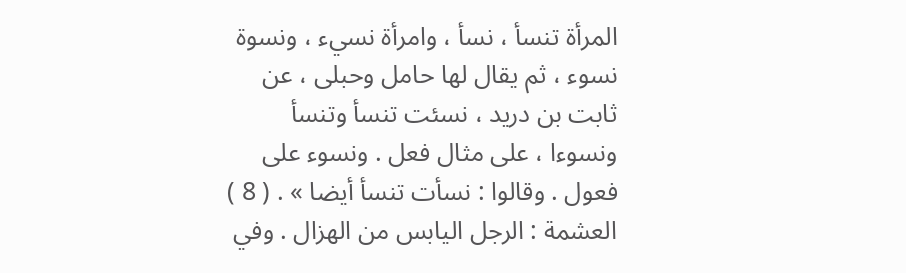المرأة تنسأ ، نسأ ، وامرأة نسيء ، ونسوة نسوء ، ثم يقال لها حامل وحبلى ، عن ثابت بن دريد ، نسئت تنسأ وتنسأ ونسوءا ، على مثال فعل . ونسوء على فعول . وقالوا : نسأت تنسأ أيضا » . ( 8 ) العشمة : الرجل اليابس من الهزال . وفي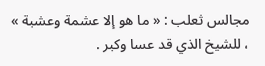مجالس ثعلب : « ما هو إلا عشمة وعشبة » ، للشيخ الذي قد عسا وكبر .